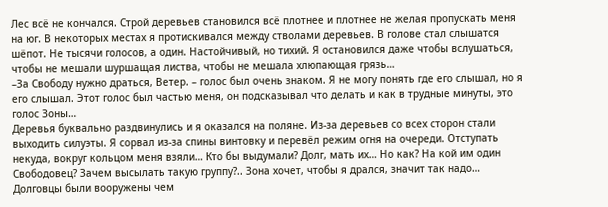Лес всё не кончался. Строй деревьев становился всё плотнее и плотнее не желая пропускать меня на юг. В некоторых местах я протискивался между стволами деревьев. В голове стал слышатся шёпот. Не тысячи голосов, а один. Настойчивый, но тихий. Я остановился даже чтобы вслушаться, чтобы не мешали шуршащая листва, чтобы не мешала хлюпающая грязь…
–За Свободу нужно драться, Ветер. – голос был очень знаком. Я не могу понять где его слышал, но я его слышал. Этот голос был частью меня, он подсказывал что делать и как в трудные минуты, это голос Зоны…
Деревья буквально раздвинулись и я оказался на поляне. Из-за деревьев со всех сторон стали выходить силуэты. Я сорвал из-за спины винтовку и перевёл режим огня на очереди. Отступать некуда, вокруг кольцом меня взяли… Кто бы выдумали? Долг, мать их… Но как? На кой им один Свободовец? Зачем высылать такую группу?.. Зона хочет, чтобы я дрался, значит так надо… Долговцы были вооружены чем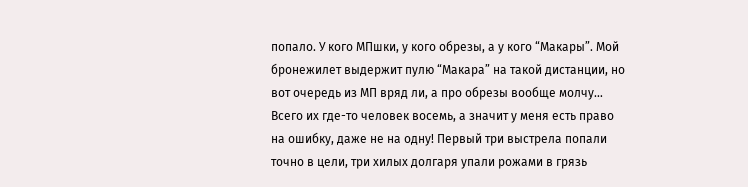попало. У кого МПшки, у кого обрезы, а у кого “Макары”. Мой бронежилет выдержит пулю “Макара” на такой дистанции, но вот очередь из МП вряд ли, а про обрезы вообще молчу… Всего их где-то человек восемь, а значит у меня есть право на ошибку, даже не на одну! Первый три выстрела попали точно в цели, три хилых долгаря упали рожами в грязь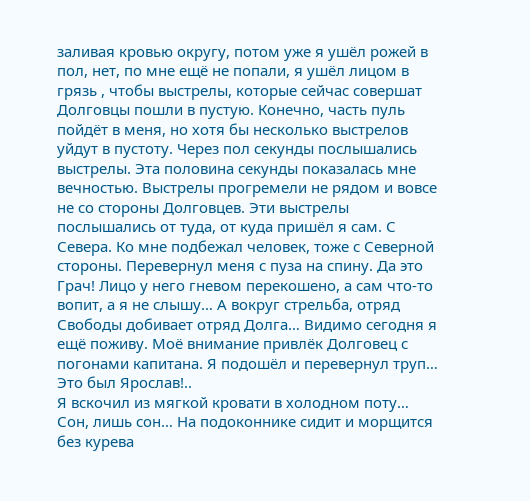заливая кровью округу, потом уже я ушёл рожей в пол, нет, по мне ещё не попали, я ушёл лицом в грязь , чтобы выстрелы, которые сейчас совершат Долговцы пошли в пустую. Конечно, часть пуль пойдёт в меня, но хотя бы несколько выстрелов уйдут в пустоту. Через пол секунды послышались выстрелы. Эта половина секунды показалась мне вечностью. Выстрелы прогремели не рядом и вовсе не со стороны Долговцев. Эти выстрелы послышались от туда, от куда пришёл я сам. С Севера. Ко мне подбежал человек, тоже с Северной стороны. Перевернул меня с пуза на спину. Да это Грач! Лицо у него гневом перекошено, а сам что-то вопит, а я не слышу… А вокруг стрельба, отряд Свободы добивает отряд Долга… Видимо сегодня я ещё поживу. Моё внимание привлёк Долговец с погонами капитана. Я подошёл и перевернул труп… Это был Ярослав!..
Я вскочил из мягкой кровати в холодном поту… Сон, лишь сон… На подоконнике сидит и морщится без курева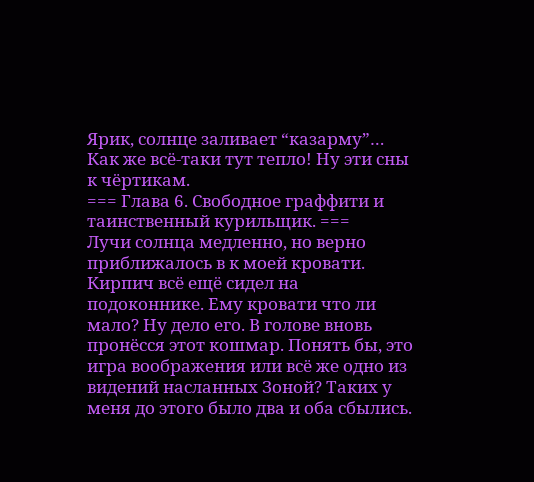Ярик, солнце заливает “казарму”… Как же всё-таки тут тепло! Ну эти сны к чёртикам.
=== Глава 6. Свободное граффити и таинственный курильщик. ===
Лучи солнца медленно, но верно приближалось в к моей кровати. Кирпич всё ещё сидел на подоконнике. Ему кровати что ли мало? Ну дело его. В голове вновь пронёсся этот кошмар. Понять бы, это игра воображения или всё же одно из видений насланных Зоной? Таких у меня до этого было два и оба сбылись.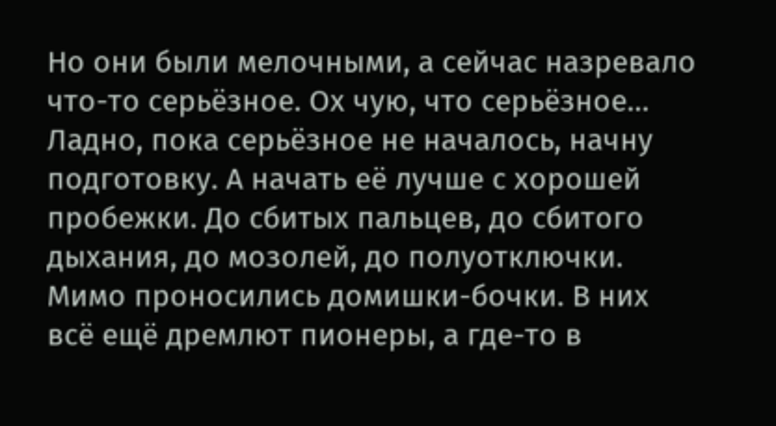Но они были мелочными, а сейчас назревало что-то серьёзное. Ох чую, что серьёзное… Ладно, пока серьёзное не началось, начну подготовку. А начать её лучше с хорошей пробежки. До сбитых пальцев, до сбитого дыхания, до мозолей, до полуотключки.
Мимо проносились домишки-бочки. В них всё ещё дремлют пионеры, а где-то в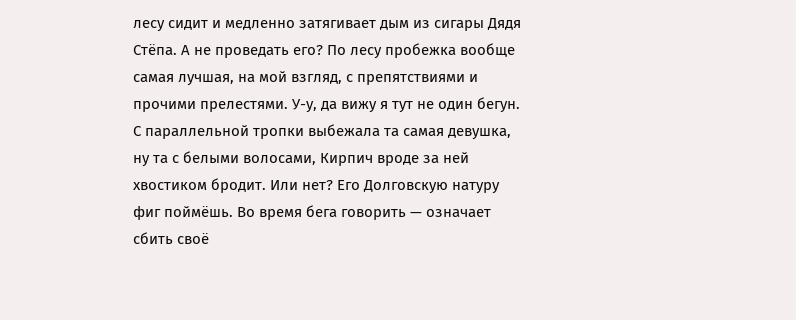лесу сидит и медленно затягивает дым из сигары Дядя Стёпа. А не проведать его? По лесу пробежка вообще самая лучшая, на мой взгляд, с препятствиями и прочими прелестями. У-у, да вижу я тут не один бегун. С параллельной тропки выбежала та самая девушка, ну та с белыми волосами, Кирпич вроде за ней хвостиком бродит. Или нет? Его Долговскую натуру фиг поймёшь. Во время бега говорить — означает сбить своё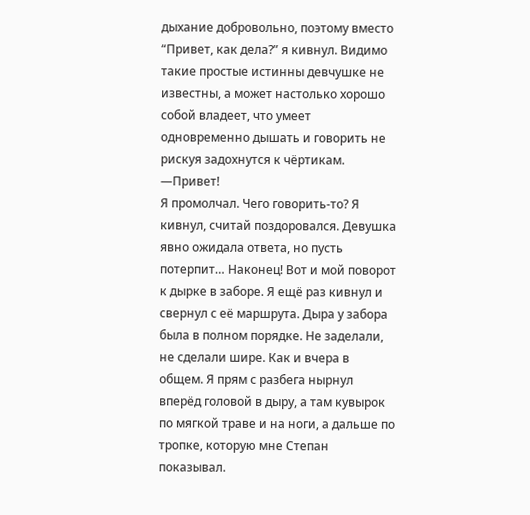дыхание добровольно, поэтому вместо “Привет, как дела?” я кивнул. Видимо такие простые истинны девчушке не известны, а может настолько хорошо собой владеет, что умеет одновременно дышать и говорить не рискуя задохнутся к чёртикам.
—Привет!
Я промолчал. Чего говорить-то? Я кивнул, считай поздоровался. Девушка явно ожидала ответа, но пусть потерпит… Наконец! Вот и мой поворот к дырке в заборе. Я ещё раз кивнул и свернул с её маршрута. Дыра у забора была в полном порядке. Не заделали, не сделали шире. Как и вчера в общем. Я прям с разбега нырнул вперёд головой в дыру, а там кувырок по мягкой траве и на ноги, а дальше по тропке, которую мне Степан показывал.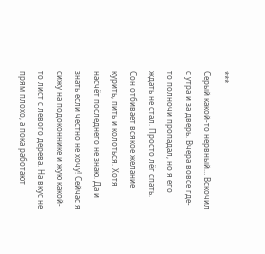***
Серый какой-то нервный… Вскочил с утра и за дверь. Вчера вовсе где-то полночи пропадал, но я его ждать не стал. Просто лёг спать. Сон отбивает всякое желание курить, пить и колоться. Хотя насчёт последнего не знаю. Да и знать если честно не хочу! Сейчас я сижу на подоконнике и жую какой-то лист с левого дерева. На вкус не прям плохо, а пока работают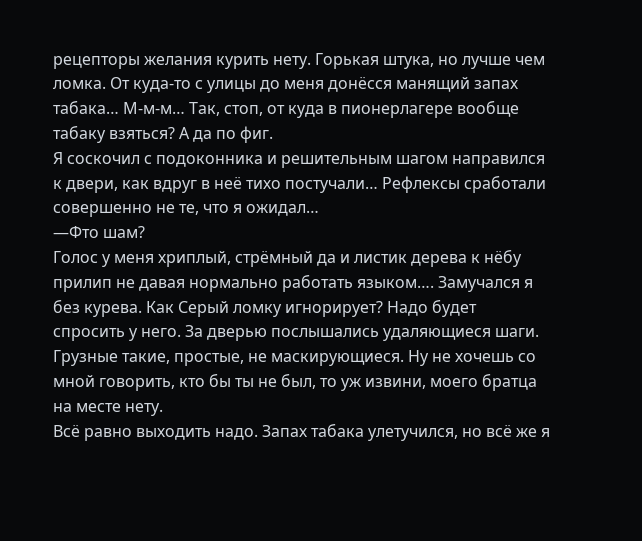рецепторы желания курить нету. Горькая штука, но лучше чем ломка. От куда-то с улицы до меня донёсся манящий запах табака… М-м-м… Так, стоп, от куда в пионерлагере вообще табаку взяться? А да по фиг.
Я соскочил с подоконника и решительным шагом направился к двери, как вдруг в неё тихо постучали… Рефлексы сработали совершенно не те, что я ожидал…
—Фто шам?
Голос у меня хриплый, стрёмный да и листик дерева к нёбу прилип не давая нормально работать языком…. Замучался я без курева. Как Серый ломку игнорирует? Надо будет спросить у него. За дверью послышались удаляющиеся шаги. Грузные такие, простые, не маскирующиеся. Ну не хочешь со мной говорить, кто бы ты не был, то уж извини, моего братца на месте нету.
Всё равно выходить надо. Запах табака улетучился, но всё же я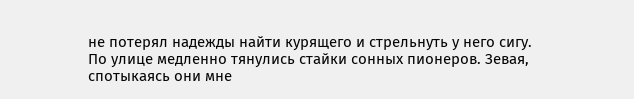не потерял надежды найти курящего и стрельнуть у него сигу. По улице медленно тянулись стайки сонных пионеров. Зевая, спотыкаясь они мне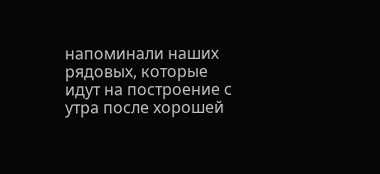напоминали наших рядовых, которые идут на построение с утра после хорошей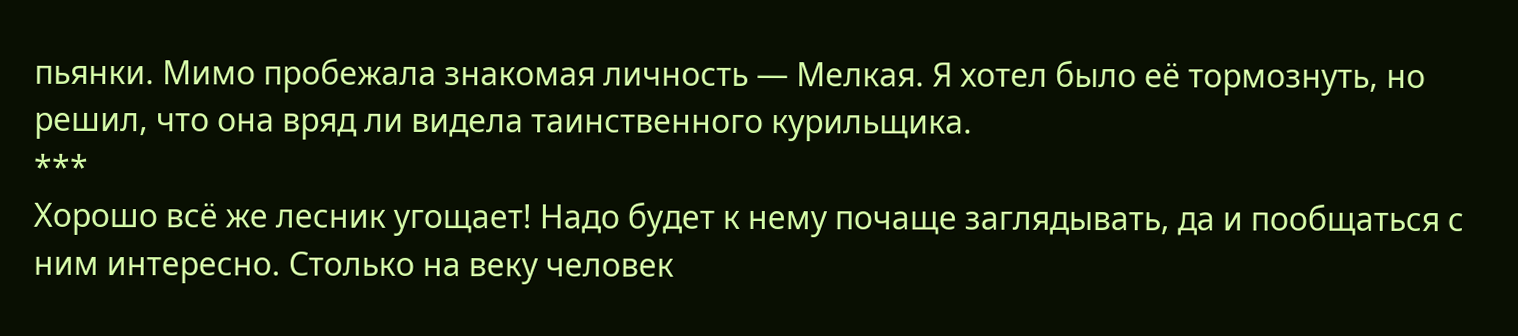пьянки. Мимо пробежала знакомая личность — Мелкая. Я хотел было её тормознуть, но решил, что она вряд ли видела таинственного курильщика.
***
Хорошо всё же лесник угощает! Надо будет к нему почаще заглядывать, да и пообщаться с ним интересно. Столько на веку человек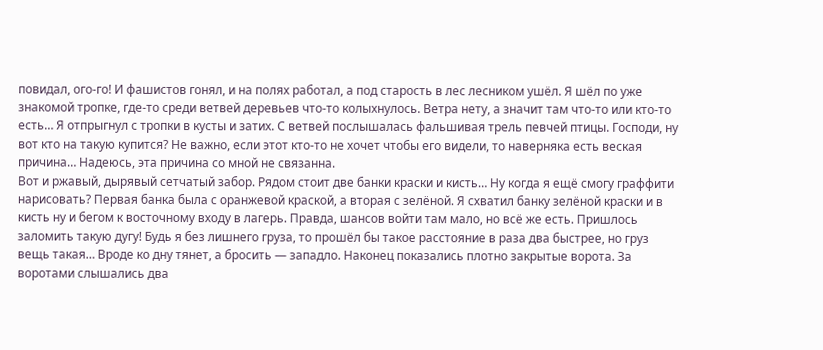повидал, ого-го! И фашистов гонял, и на полях работал, а под старость в лес лесником ушёл. Я шёл по уже знакомой тропке, где-то среди ветвей деревьев что-то колыхнулось. Ветра нету, а значит там что-то или кто-то есть… Я отпрыгнул с тропки в кусты и затих. С ветвей послышалась фальшивая трель певчей птицы. Господи, ну вот кто на такую купится? Не важно, если этот кто-то не хочет чтобы его видели, то наверняка есть веская причина… Надеюсь, эта причина со мной не связанна.
Вот и ржавый, дырявый сетчатый забор. Рядом стоит две банки краски и кисть… Ну когда я ещё смогу граффити нарисовать? Первая банка была с оранжевой краской, а вторая с зелёной. Я схватил банку зелёной краски и в кисть ну и бегом к восточному входу в лагерь. Правда, шансов войти там мало, но всё же есть. Пришлось заломить такую дугу! Будь я без лишнего груза, то прошёл бы такое расстояние в раза два быстрее, но груз вещь такая… Вроде ко дну тянет, а бросить — западло. Наконец показались плотно закрытые ворота. За воротами слышались два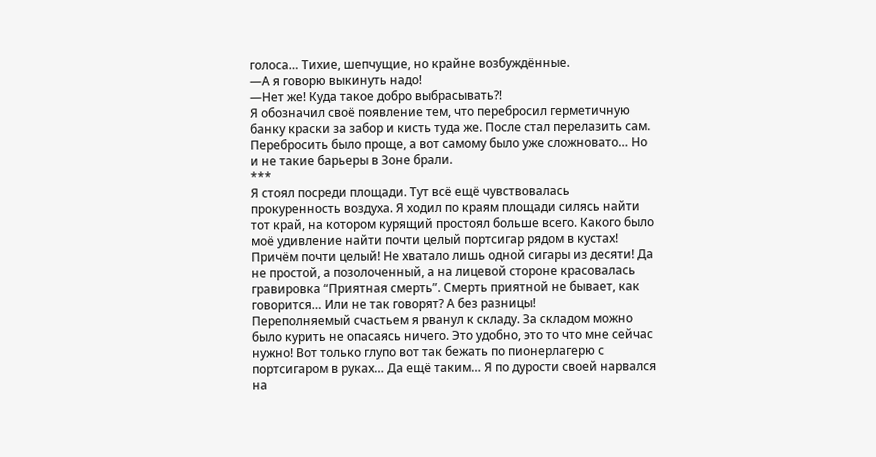голоса… Тихие, шепчущие, но крайне возбуждённые.
—А я говорю выкинуть надо!
—Нет же! Куда такое добро выбрасывать?!
Я обозначил своё появление тем, что перебросил герметичную банку краски за забор и кисть туда же. После стал перелазить сам. Перебросить было проще, а вот самому было уже сложновато… Но и не такие барьеры в Зоне брали.
***
Я стоял посреди площади. Тут всё ещё чувствовалась прокуренность воздуха. Я ходил по краям площади силясь найти тот край, на котором курящий простоял больше всего. Какого было моё удивление найти почти целый портсигар рядом в кустах! Причём почти целый! Не хватало лишь одной сигары из десяти! Да не простой, а позолоченный, а на лицевой стороне красовалась гравировка “Приятная смерть”. Смерть приятной не бывает, как говорится… Или не так говорят? А без разницы!
Переполняемый счастьем я рванул к складу. За складом можно было курить не опасаясь ничего. Это удобно, это то что мне сейчас нужно! Вот только глупо вот так бежать по пионерлагерю с портсигаром в руках… Да ещё таким… Я по дурости своей нарвался на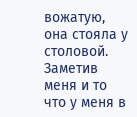вожатую, она стояла у столовой. Заметив меня и то что у меня в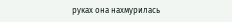руках она нахмурилась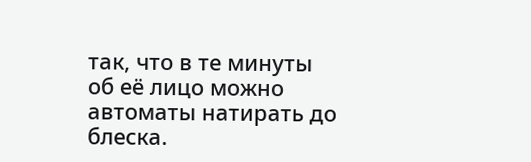так, что в те минуты об её лицо можно автоматы натирать до блеска.